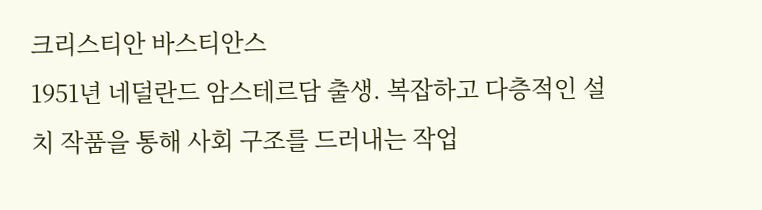크리스티안 바스티안스
1951년 네덜란드 암스테르담 출생. 복잡하고 다층적인 설치 작품을 통해 사회 구조를 드러내는 작업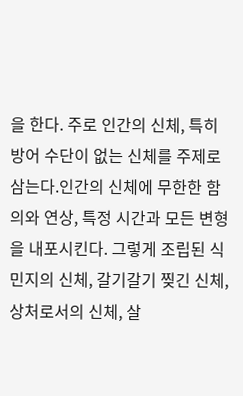을 한다. 주로 인간의 신체, 특히 방어 수단이 없는 신체를 주제로 삼는다.인간의 신체에 무한한 함의와 연상, 특정 시간과 모든 변형을 내포시킨다. 그렇게 조립된 식민지의 신체, 갈기갈기 찢긴 신체, 상처로서의 신체, 살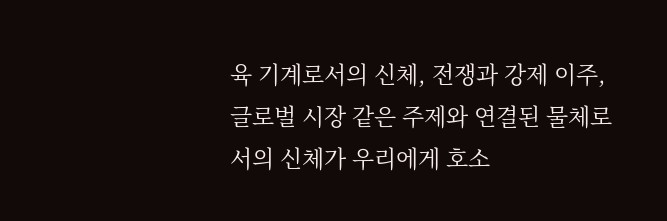육 기계로서의 신체, 전쟁과 강제 이주, 글로벌 시장 같은 주제와 연결된 물체로서의 신체가 우리에게 호소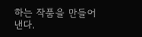하는 작품을 만들어낸다.